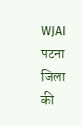WJAI पटना जिला की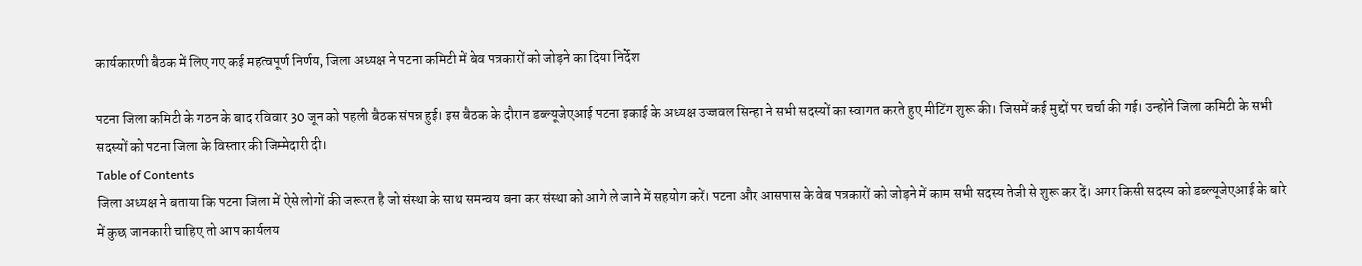कार्यकारणी बैठक में लिए गए कई महत्वपूर्ण निर्णय, जिला अध्यक्ष ने पटना कमिटी में बेव पत्रकारों को जोड़ने का दिया निर्देश

पटना जिला कमिटी के गठन के बाद रविवार 30 जून को पहली बैठक संपन्न हुई। इस बैठक के दौरान डब्ल्यूजेएआई पटना इकाई के अध्यक्ष उज्जवल सिन्हा ने सभी सदस्यों का स्वागत करते हुए मीटिंग शुरू की। जिसमें कई मुद्दों पर चर्चा की गई। उन्होंने जिला कमिटी के सभी सदस्यों को पटना जिला के विस्तार की जिम्मेदारी दी।
Table of Contents
जिला अध्यक्ष ने बताया कि पटना जिला में ऐसे लोगों की जरूरत है जो संस्था के साथ समन्वय बना कर संस्था को आगे ले जाने में सहयोग करें। पटना और आसपास के वेब पत्रकारों को जोड़ने में काम सभी सदस्य तेजी से शुरू कर दें। अगर किसी सदस्य को डब्ल्यूजेएआई के बारे में कुछ जानकारी चाहिए तो आप कार्यलय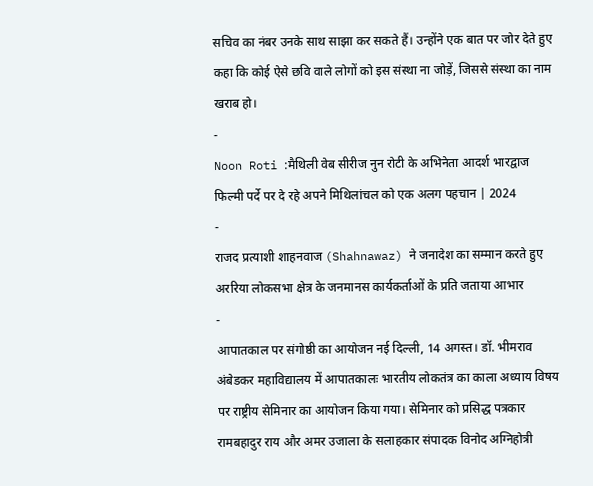सचिव का नंबर उनके साथ साझा कर सकते हैं। उन्होंने एक बात पर जोर देते हुए कहा कि कोई ऐसे छवि वाले लोगों को इस संस्था ना जोड़ें, जिससे संस्था का नाम खराब हो।
-
Noon Roti :मैथिली वेब सीरीज नुन रोटी के अभिनेता आदर्श भारद्वाज फिल्मी पर्दे पर दे रहे अपने मिथिलांचल को एक अलग पहचान | 2024
-
राजद प्रत्याशी शाहनवाज (Shahnawaz) ने जनादेश का सम्मान करते हुए अररिया लोकसभा क्षेत्र के जनमानस कार्यकर्ताओं के प्रति जताया आभार
-
आपातकाल पर संगोष्ठी का आयोजन नई दिल्ली, 14 अगस्त। डॉ. भीमराव अंबेडकर महाविद्यालय में आपातकालः भारतीय लोकतंत्र का काला अध्याय विषय पर राष्ट्रीय सेमिनार का आयोजन किया गया। सेमिनार को प्रसिद्ध पत्रकार रामबहादुर राय और अमर उजाला के सलाहकार संपादक विनोद अग्निहोत्री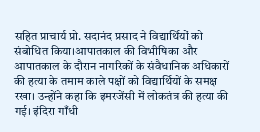सहित प्राचार्य प्रो. सदानंद प्रसाद ने विद्यार्थियों को संबोधित किया।आपातकाल की विभीषिका और आपातकाल के दौरान नागरिकों के संवैधानिक अधिकारों की हत्या के तमाम काले पक्षों को विद्यार्थियों के समक्ष रखा। उन्होंने कहा कि इमरजेंसी में लोकतंत्र की हत्या की गई। इंदिरा गाँधी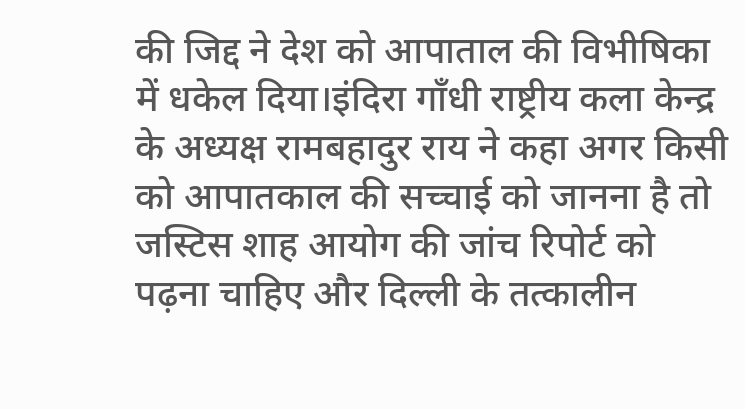की जिद्द ने देश को आपाताल की विभीषिका में धकेल दिया।इंदिरा गाँधी राष्ट्रीय कला केन्द्र के अध्यक्ष रामबहादुर राय ने कहा अगर किसी को आपातकाल की सच्चाई को जानना है तो जस्टिस शाह आयोग की जांच रिपोर्ट को पढ़ना चाहिए और दिल्ली के तत्कालीन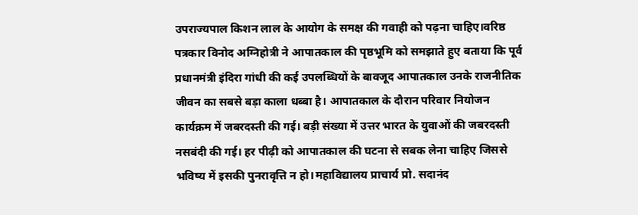उपराज्यपाल किशन लाल के आयोग के समक्ष की गवाही को पढ़ना चाहिए।वरिष्ठ पत्रकार विनोद अग्निहोत्री ने आपातकाल की पृष्ठभूमि को समझाते हुए बताया कि पूर्व प्रधानमंत्री इंदिरा गांधी की कई उपलब्धियों के बावजूद आपातकाल उनके राजनीतिक जीवन का सबसे बड़ा काला धब्बा है। आपातकाल के दौरान परिवार नियोजन कार्यक्रम में जबरदस्ती की गई। बड़ी संख्या में उत्तर भारत के युवाओं की जबरदस्ती नसबंदी की गई। हर पीढ़ी को आपातकाल की घटना से सबक लेना चाहिए जिससे भविष्य में इसकी पुनरावृत्ति न हो।महाविद्यालय प्राचार्य प्रो. सदानंद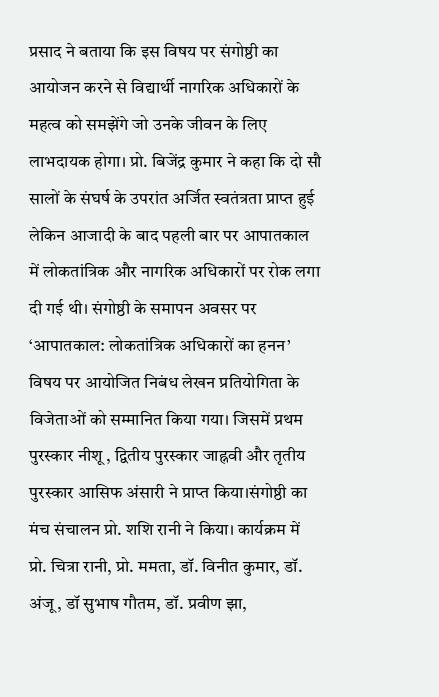प्रसाद ने बताया कि इस विषय पर संगोष्ठी का आयोजन करने से विद्यार्थी नागरिक अधिकारों के महत्व को समझेंगे जो उनके जीवन के लिए लाभदायक होगा। प्रो. बिजेंद्र कुमार ने कहा कि दो सौ सालों के संघर्ष के उपरांत अर्जित स्वतंत्रता प्राप्त हुई लेकिन आजादी के बाद पहली बार पर आपातकाल में लोकतांत्रिक और नागरिक अधिकारों पर रोक लगा दी गई थी। संगोष्ठी के समापन अवसर पर ‘आपातकाल: लोकतांत्रिक अधिकारों का हनन’ विषय पर आयोजित निबंध लेखन प्रतियोगिता के विजेताओं को सम्मानित किया गया। जिसमें प्रथम पुरस्कार नीशू , द्वितीय पुरस्कार जाह्नवी और तृतीय पुरस्कार आसिफ अंसारी ने प्राप्त किया।संगोष्ठी का मंच संचालन प्रो. शशि रानी ने किया। कार्यक्रम में प्रो. चित्रा रानी, प्रो. ममता, डॉ. विनीत कुमार, डॉ. अंजू, डॉ सुभाष गौतम, डॉ. प्रवीण झा,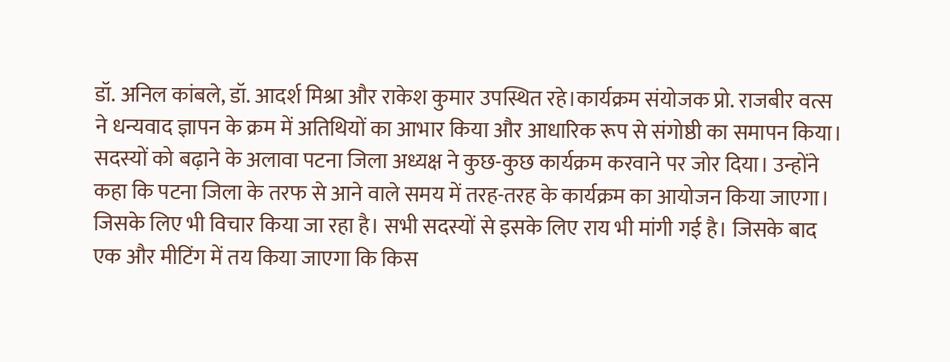डॉ. अनिल कांबले, डॉ. आदर्श मिश्रा और राकेश कुमार उपस्थित रहे।कार्यक्रम संयोजक प्रो. राजबीर वत्स ने धन्यवाद ज्ञापन के क्रम में अतिथियों का आभार किया और आधारिक रूप से संगोष्ठी का समापन किया।
सदस्यों को बढ़ाने के अलावा पटना जिला अध्यक्ष ने कुछ-कुछ कार्यक्रम करवाने पर जोर दिया। उन्होंने कहा कि पटना जिला के तरफ से आने वाले समय में तरह-तरह के कार्यक्रम का आयोजन किया जाएगा। जिसके लिए भी विचार किया जा रहा है। सभी सदस्यों से इसके लिए राय भी मांगी गई है। जिसके बाद एक और मीटिंग में तय किया जाएगा कि किस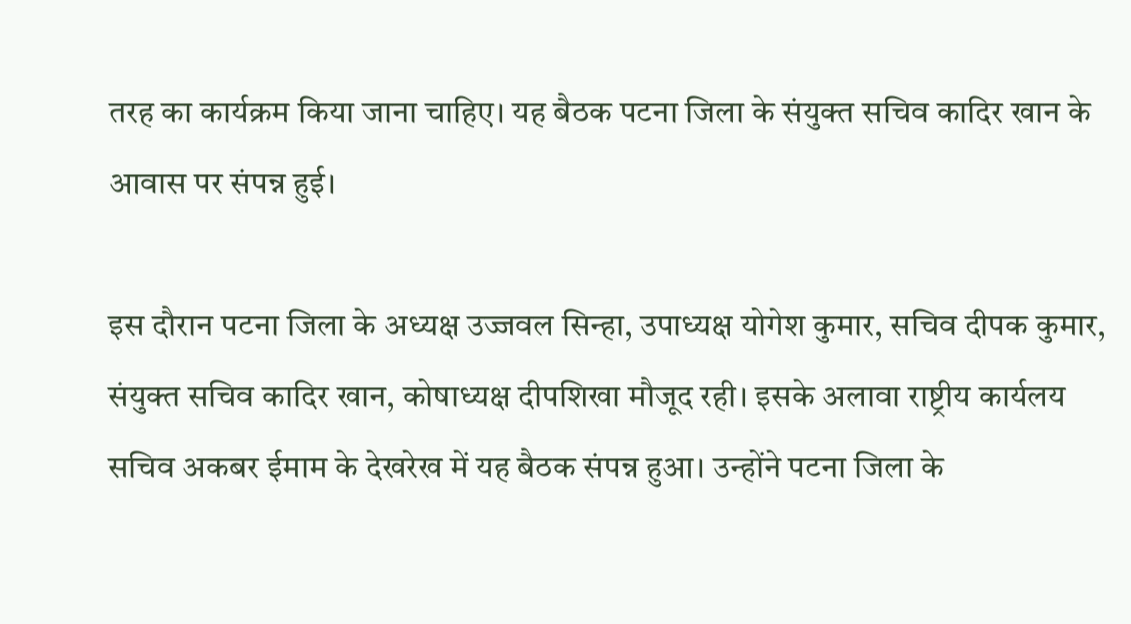तरह का कार्यक्रम किया जाना चाहिए। यह बैठक पटना जिला के संयुक्त सचिव कादिर खान के आवास पर संपन्न हुई।

इस दौरान पटना जिला के अध्यक्ष उज्जवल सिन्हा, उपाध्यक्ष योगेश कुमार, सचिव दीपक कुमार, संयुक्त सचिव कादिर खान, कोषाध्यक्ष दीपशिखा मौजूद रही। इसके अलावा राष्ट्रीय कार्यलय सचिव अकबर ईमाम के देखरेख में यह बैठक संपन्न हुआ। उन्होंने पटना जिला के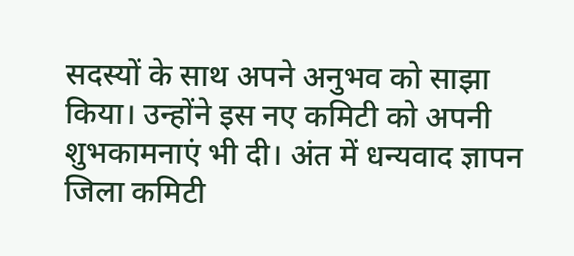सदस्यों के साथ अपने अनुभव को साझा किया। उन्होंने इस नए कमिटी को अपनी शुभकामनाएं भी दी। अंत में धन्यवाद ज्ञापन जिला कमिटी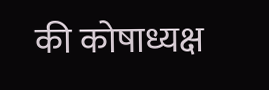की कोषाध्यक्ष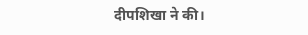दीपशिखा ने की।